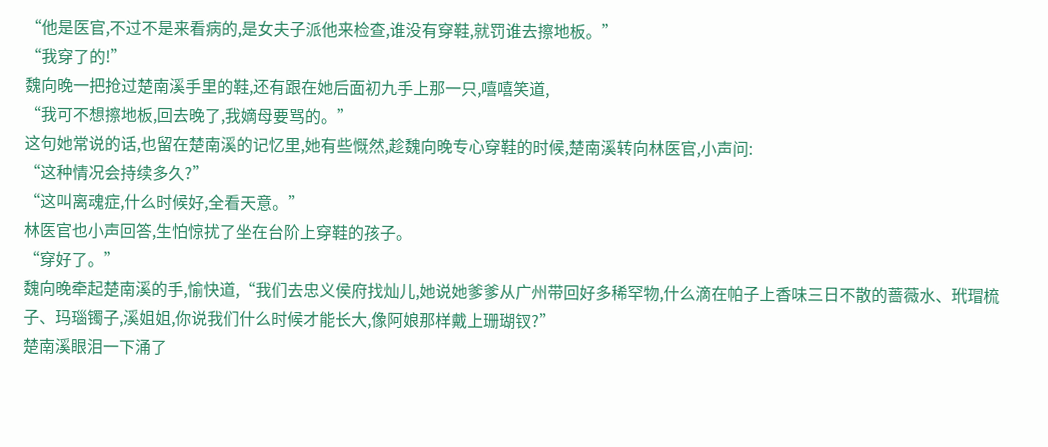“他是医官,不过不是来看病的,是女夫子派他来检查,谁没有穿鞋,就罚谁去擦地板。”
“我穿了的!”
魏向晚一把抢过楚南溪手里的鞋,还有跟在她后面初九手上那一只,嘻嘻笑道,
“我可不想擦地板,回去晚了,我嫡母要骂的。”
这句她常说的话,也留在楚南溪的记忆里,她有些慨然,趁魏向晚专心穿鞋的时候,楚南溪转向林医官,小声问:
“这种情况会持续多久?”
“这叫离魂症,什么时候好,全看天意。”
林医官也小声回答,生怕惊扰了坐在台阶上穿鞋的孩子。
“穿好了。”
魏向晚牵起楚南溪的手,愉快道,“我们去忠义侯府找灿儿,她说她爹爹从广州带回好多稀罕物,什么滴在帕子上香味三日不散的蔷薇水、玳瑁梳子、玛瑙镯子,溪姐姐,你说我们什么时候才能长大,像阿娘那样戴上珊瑚钗?”
楚南溪眼泪一下涌了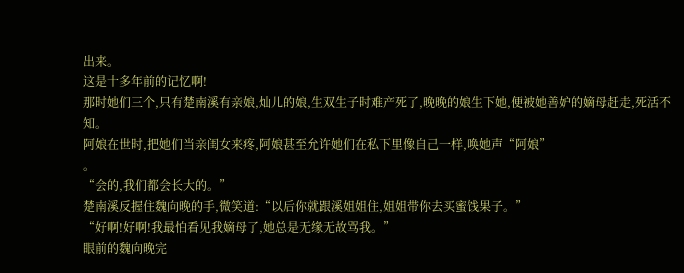出来。
这是十多年前的记忆啊!
那时她们三个,只有楚南溪有亲娘,灿儿的娘,生双生子时难产死了,晚晚的娘生下她,便被她善妒的嫡母赶走,死活不知。
阿娘在世时,把她们当亲闺女来疼,阿娘甚至允许她们在私下里像自己一样,唤她声“阿娘”
。
“会的,我们都会长大的。”
楚南溪反握住魏向晚的手,微笑道:“以后你就跟溪姐姐住,姐姐带你去买蜜饯果子。”
“好啊!好啊!我最怕看见我嫡母了,她总是无缘无故骂我。”
眼前的魏向晚完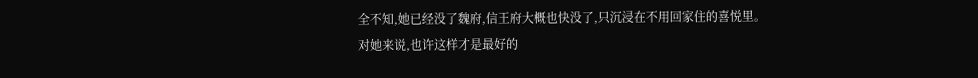全不知,她已经没了魏府,信王府大概也快没了,只沉浸在不用回家住的喜悦里。
对她来说,也许这样才是最好的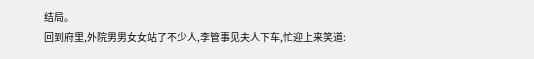结局。
回到府里,外院男男女女站了不少人,李管事见夫人下车,忙迎上来笑道: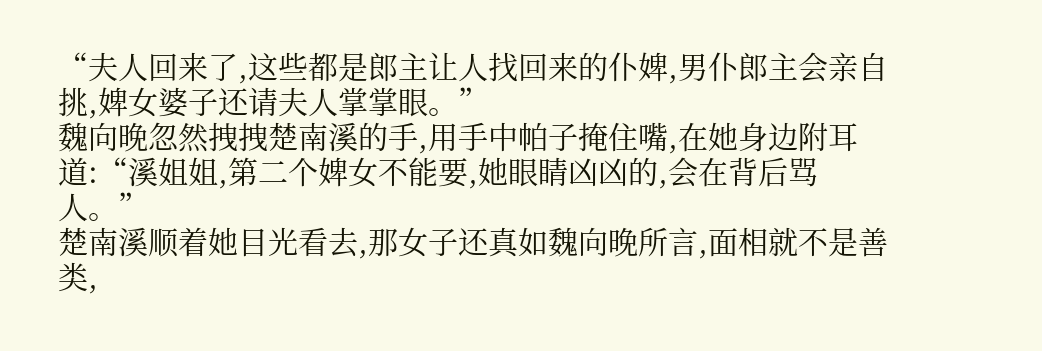“夫人回来了,这些都是郎主让人找回来的仆婢,男仆郎主会亲自挑,婢女婆子还请夫人掌掌眼。”
魏向晚忽然拽拽楚南溪的手,用手中帕子掩住嘴,在她身边附耳道:“溪姐姐,第二个婢女不能要,她眼睛凶凶的,会在背后骂人。”
楚南溪顺着她目光看去,那女子还真如魏向晚所言,面相就不是善类,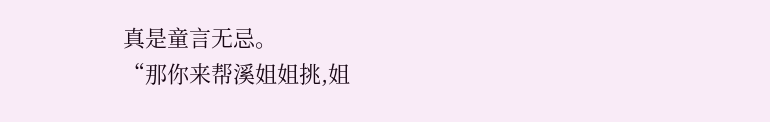真是童言无忌。
“那你来帮溪姐姐挑,姐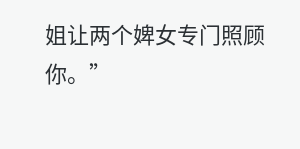姐让两个婢女专门照顾你。”